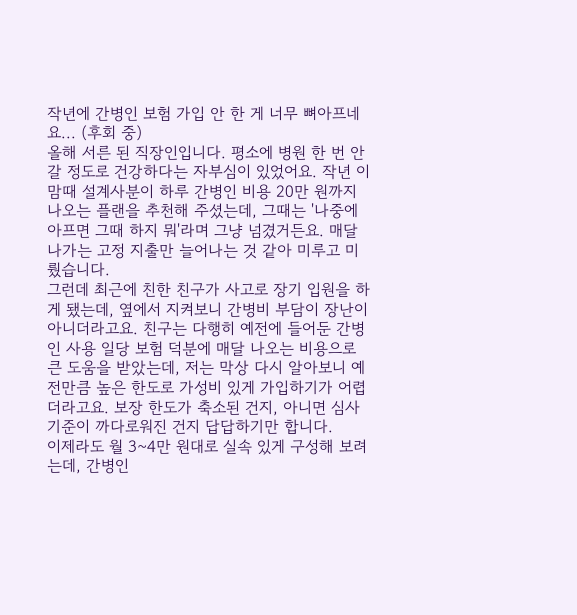작년에 간병인 보험 가입 안 한 게 너무 뼈아프네요... (후회 중)
올해 서른 된 직장인입니다. 평소에 병원 한 번 안 갈 정도로 건강하다는 자부심이 있었어요. 작년 이맘때 설계사분이 하루 간병인 비용 20만 원까지 나오는 플랜을 추천해 주셨는데, 그때는 '나중에 아프면 그때 하지 뭐'라며 그냥 넘겼거든요. 매달 나가는 고정 지출만 늘어나는 것 같아 미루고 미뤘습니다.
그런데 최근에 친한 친구가 사고로 장기 입원을 하게 됐는데, 옆에서 지켜보니 간병비 부담이 장난이 아니더라고요. 친구는 다행히 예전에 들어둔 간병인 사용 일당 보험 덕분에 매달 나오는 비용으로 큰 도움을 받았는데, 저는 막상 다시 알아보니 예전만큼 높은 한도로 가성비 있게 가입하기가 어렵더라고요. 보장 한도가 축소된 건지, 아니면 심사 기준이 까다로워진 건지 답답하기만 합니다.
이제라도 월 3~4만 원대로 실속 있게 구성해 보려는데, 간병인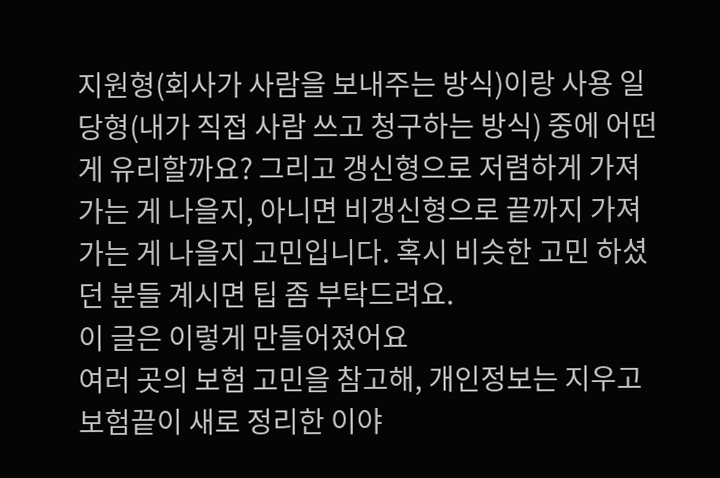지원형(회사가 사람을 보내주는 방식)이랑 사용 일당형(내가 직접 사람 쓰고 청구하는 방식) 중에 어떤 게 유리할까요? 그리고 갱신형으로 저렴하게 가져가는 게 나을지, 아니면 비갱신형으로 끝까지 가져가는 게 나을지 고민입니다. 혹시 비슷한 고민 하셨던 분들 계시면 팁 좀 부탁드려요.
이 글은 이렇게 만들어졌어요
여러 곳의 보험 고민을 참고해, 개인정보는 지우고 보험끝이 새로 정리한 이야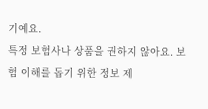기예요.
특정 보험사나 상품을 권하지 않아요. 보험 이해를 돕기 위한 정보 제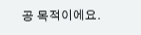공 목적이에요.